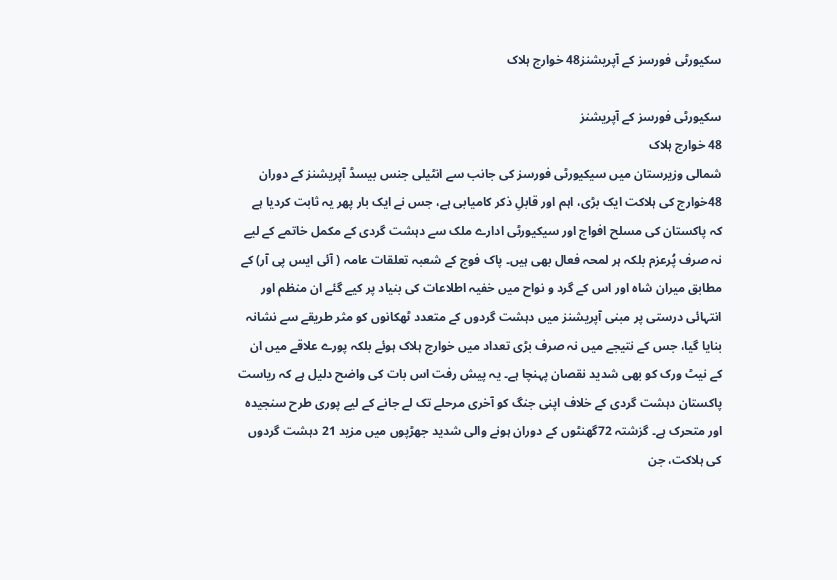سکیورٹی فورسز کے آپریشنز48 خوارج ہلاک

سکیورٹی فورسز کے آپریشنز
48 خوارج ہلاک
شمالی وزیرستان میں سیکیورٹی فورسز کی جانب سے انٹیلی جنس بیسڈ آپریشنز کے دوران 48خوارج کی ہلاکت ایک بڑی، اہم اور قابلِ ذکر کامیابی ہے، جس نے ایک بار پھر یہ ثابت کردیا ہے کہ پاکستان کی مسلح افواج اور سیکیورٹی ادارے ملک سے دہشت گردی کے مکمل خاتمے کے لیے نہ صرف پُرعزم بلکہ ہر لمحہ فعال بھی ہیں۔ پاک فوج کے شعبہ تعلقات عامہ ( آئی ایس پی آر) کے مطابق میران شاہ اور اس کے گرد و نواح میں خفیہ اطلاعات کی بنیاد پر کیے گئے ان منظم اور انتہائی درستی پر مبنی آپریشنز میں دہشت گردوں کے متعدد ٹھکانوں کو مثر طریقے سے نشانہ بنایا گیا، جس کے نتیجے میں نہ صرف بڑی تعداد میں خوارج ہلاک ہوئے بلکہ پورے علاقے میں ان کے نیٹ ورک کو بھی شدید نقصان پہنچا ہے۔ یہ پیش رفت اس بات کی واضح دلیل ہے کہ ریاست پاکستان دہشت گردی کے خلاف اپنی جنگ کو آخری مرحلے تک لے جانے کے لیے پوری طرح سنجیدہ اور متحرک ہے۔ گزشتہ 72گھنٹوں کے دوران ہونے والی شدید جھڑپوں میں مزید 21 دہشت گردوں کی ہلاکت، جن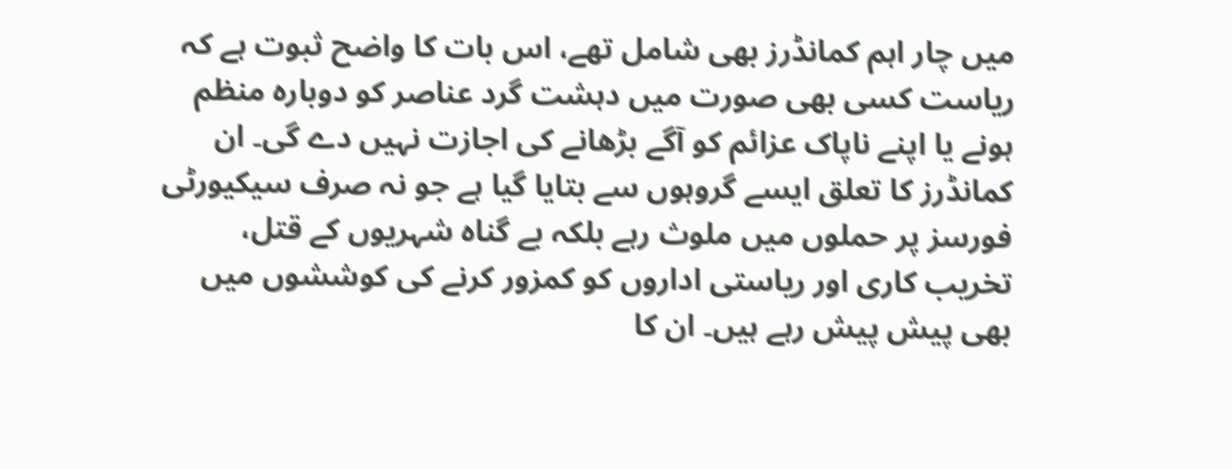میں چار اہم کمانڈرز بھی شامل تھے، اس بات کا واضح ثبوت ہے کہ ریاست کسی بھی صورت میں دہشت گرد عناصر کو دوبارہ منظم ہونے یا اپنے ناپاک عزائم کو آگے بڑھانے کی اجازت نہیں دے گی۔ ان کمانڈرز کا تعلق ایسے گروہوں سے بتایا گیا ہے جو نہ صرف سیکیورٹی فورسز پر حملوں میں ملوث رہے بلکہ بے گناہ شہریوں کے قتل، تخریب کاری اور ریاستی اداروں کو کمزور کرنے کی کوششوں میں بھی پیش پیش رہے ہیں۔ ان کا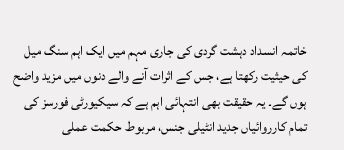خاتمہ انسداد دہشت گردی کی جاری مہم میں ایک اہم سنگ میل کی حیثیت رکھتا ہے، جس کے اثرات آنے والے دنوں میں مزید واضح ہوں گے۔ یہ حقیقت بھی انتہائی اہم ہے کہ سیکیورٹی فورسز کی تمام کارروائیاں جدید انٹیلی جنس، مربوط حکمت عملی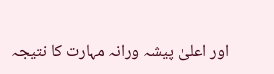اور اعلیٰ پیشہ ورانہ مہارت کا نتیجہ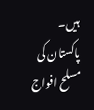ہیں۔ پاکستان کی مسلح افواج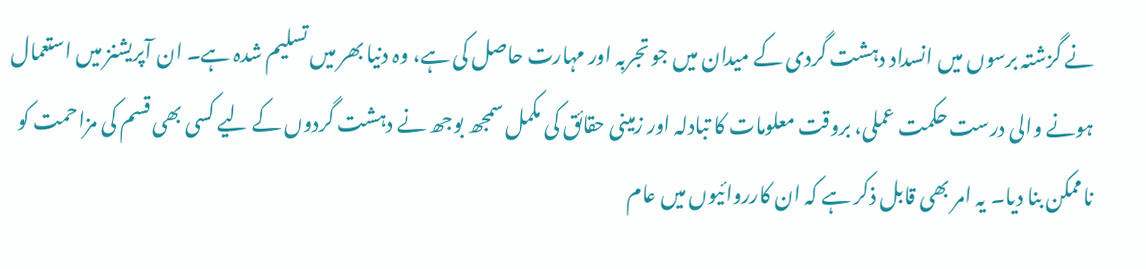نے گزشتہ برسوں میں انسداد دہشت گردی کے میدان میں جو تجربہ اور مہارت حاصل کی ہے، وہ دنیا بھر میں تسلیم شدہ ہے۔ ان آپریشنز میں استعمال ہونے والی درست حکمت عملی، بروقت معلومات کا تبادلہ اور زمینی حقائق کی مکمل سمجھ بوجھ نے دہشت گردوں کے لیے کسی بھی قسم کی مزاحمت کو ناممکن بنا دیا۔ یہ امر بھی قابل ذکر ہے کہ ان کارروائیوں میں عام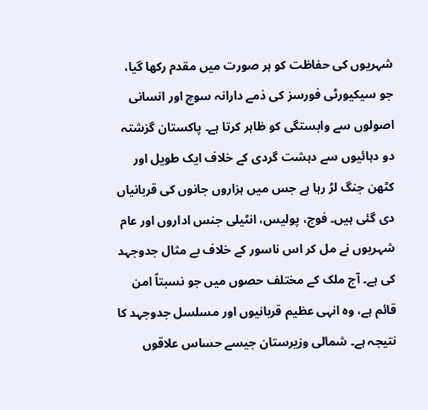شہریوں کی حفاظت کو ہر صورت میں مقدم رکھا گیا، جو سیکیورٹی فورسز کی ذمے دارانہ سوچ اور انسانی اصولوں سے وابستگی کو ظاہر کرتا ہے۔ پاکستان گزشتہ دو دہائیوں سے دہشت گردی کے خلاف ایک طویل اور کٹھن جنگ لڑ رہا ہے جس میں ہزاروں جانوں کی قربانیاں دی گئی ہیں۔ فوج، پولیس، انٹیلی جنس اداروں اور عام شہریوں نے مل کر اس ناسور کے خلاف بے مثال جدوجہد کی ہے۔ آج ملک کے مختلف حصوں میں جو نسبتاً امن قائم ہے، وہ انہی عظیم قربانیوں اور مسلسل جدوجہد کا نتیجہ ہے۔ شمالی وزیرستان جیسے حساس علاقوں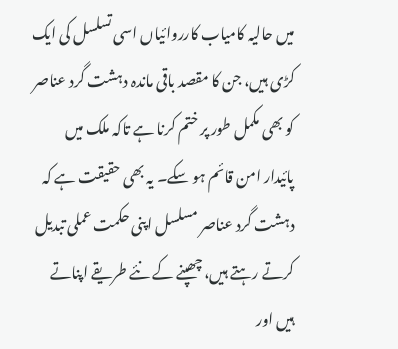میں حالیہ کامیاب کارروائیاں اسی تسلسل کی ایک کڑی ہیں، جن کا مقصد باقی ماندہ دہشت گرد عناصر کو بھی مکمل طور پر ختم کرنا ہے تاکہ ملک میں پائیدار امن قائم ہو سکے۔ یہ بھی حقیقت ہے کہ دہشت گرد عناصر مسلسل اپنی حکمت عملی تبدیل کرتے رہتے ہیں، چھپنے کے نئے طریقے اپناتے ہیں اور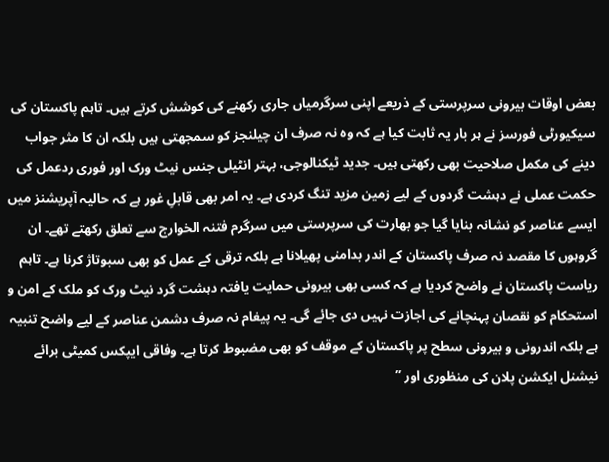بعض اوقات بیرونی سرپرستی کے ذریعے اپنی سرگرمیاں جاری رکھنے کی کوشش کرتے ہیں۔ تاہم پاکستان کی سیکیورٹی فورسز نے ہر بار یہ ثابت کیا ہے کہ وہ نہ صرف ان چیلنجز کو سمجھتی ہیں بلکہ ان کا مثر جواب دینے کی مکمل صلاحیت بھی رکھتی ہیں۔ جدید ٹیکنالوجی، بہتر انٹیلی جنس نیٹ ورک اور فوری ردعمل کی حکمت عملی نے دہشت گردوں کے لیے زمین مزید تنگ کردی ہے۔ یہ امر بھی قابلِ غور ہے کہ حالیہ آپریشنز میں ایسے عناصر کو نشانہ بنایا گیا جو بھارت کی سرپرستی میں سرگرم فتنہ الخوارج سے تعلق رکھتے تھے۔ ان گروہوں کا مقصد نہ صرف پاکستان کے اندر بدامنی پھیلانا ہے بلکہ ترقی کے عمل کو بھی سبوتاژ کرنا ہے۔ تاہم ریاست پاکستان نے واضح کردیا ہے کہ کسی بھی بیرونی حمایت یافتہ دہشت گرد نیٹ ورک کو ملک کے امن و استحکام کو نقصان پہنچانے کی اجازت نہیں دی جائے گی۔ یہ پیغام نہ صرف دشمن عناصر کے لیے واضح تنبیہ ہے بلکہ اندرونی و بیرونی سطح پر پاکستان کے موقف کو بھی مضبوط کرتا ہے۔ وفاقی ایپکس کمیٹی برائے نیشنل ایکشن پلان کی منظوری اور ’’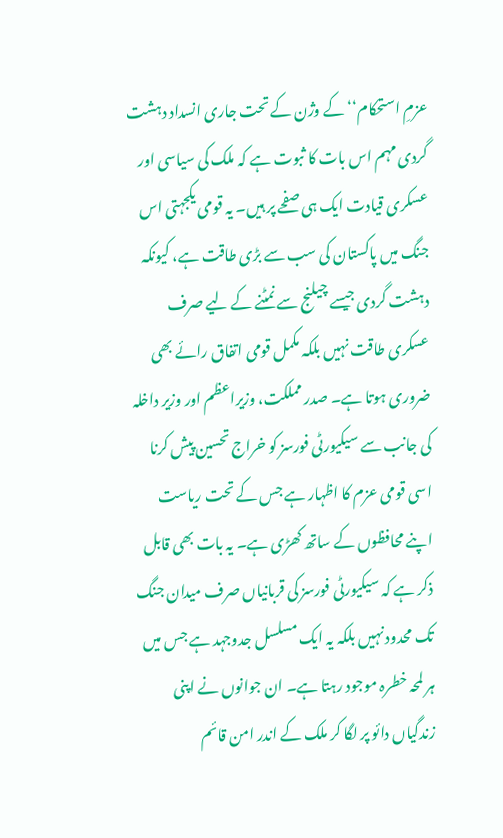عزمِ استحکام‘‘ کے وژن کے تحت جاری انسداد دہشت گردی مہم اس بات کا ثبوت ہے کہ ملک کی سیاسی اور عسکری قیادت ایک ہی صفحے پر ہیں۔ یہ قومی یکجہتی اس جنگ میں پاکستان کی سب سے بڑی طاقت ہے، کیونکہ دہشت گردی جیسے چیلنج سے نمٹنے کے لیے صرف عسکری طاقت نہیں بلکہ مکمل قومی اتفاق رائے بھی ضروری ہوتا ہے۔ صدر مملکت، وزیراعظم اور وزیر داخلہ کی جانب سے سیکیورٹی فورسز کو خراج تحسین پیش کرنا اسی قومی عزم کا اظہار ہے جس کے تحت ریاست اپنے محافظوں کے ساتھ کھڑی ہے۔ یہ بات بھی قابل ذکر ہے کہ سیکیورٹی فورسز کی قربانیاں صرف میدان جنگ تک محدود نہیں بلکہ یہ ایک مسلسل جدوجہد ہے جس میں ہر لمحہ خطرہ موجود رہتا ہے۔ ان جوانوں نے اپنی زندگیاں دائو پر لگا کر ملک کے اندر امن قائم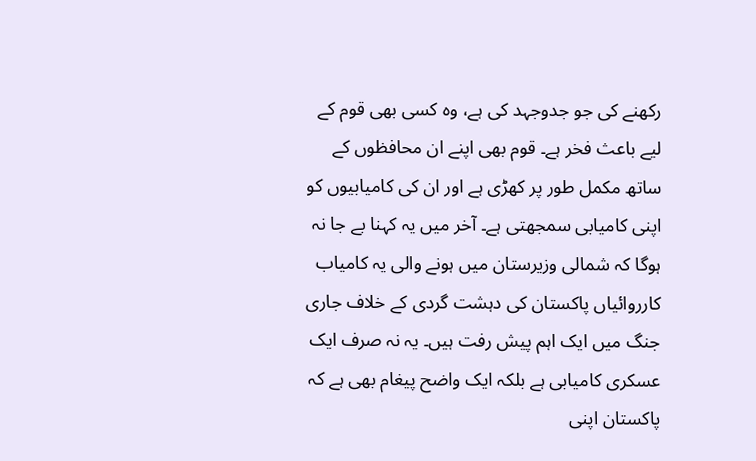رکھنے کی جو جدوجہد کی ہے، وہ کسی بھی قوم کے لیے باعث فخر ہے۔ قوم بھی اپنے ان محافظوں کے ساتھ مکمل طور پر کھڑی ہے اور ان کی کامیابیوں کو اپنی کامیابی سمجھتی ہے۔ آخر میں یہ کہنا بے جا نہ ہوگا کہ شمالی وزیرستان میں ہونے والی یہ کامیاب کارروائیاں پاکستان کی دہشت گردی کے خلاف جاری جنگ میں ایک اہم پیش رفت ہیں۔ یہ نہ صرف ایک عسکری کامیابی ہے بلکہ ایک واضح پیغام بھی ہے کہ پاکستان اپنی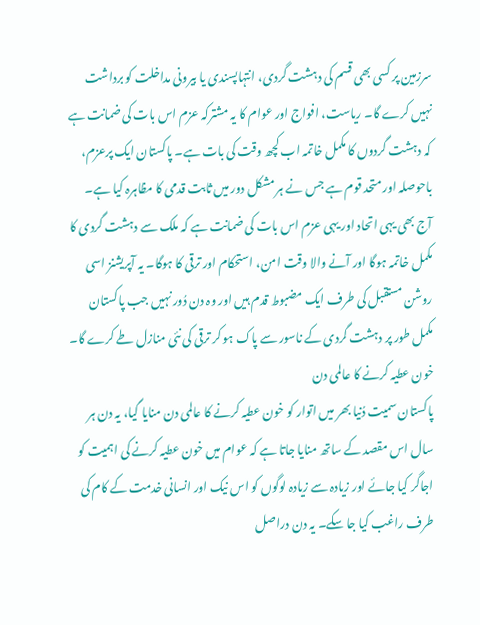سرزمین پر کسی بھی قسم کی دہشت گردی، انتہاپسندی یا بیرونی مداخلت کو برداشت نہیں کرے گا۔ ریاست، افواج اور عوام کا یہ مشترکہ عزم اس بات کی ضمانت ہے کہ دہشت گردوں کا مکمل خاتمہ اب کچھ وقت کی بات ہے۔ پاکستان ایک پرعزم، باحوصلہ اور متحد قوم ہے جس نے ہر مشکل دور میں ثابت قدمی کا مظاہرہ کیا ہے۔ آج بھی یہی اتحاد اور یہی عزم اس بات کی ضمانت ہے کہ ملک سے دہشت گردی کا مکمل خاتمہ ہوگا اور آنے والا وقت امن، استحکام اور ترقی کا ہوگا۔ یہ آپریشنز اسی روشن مستقبل کی طرف ایک مضبوط قدم ہیں اور وہ دن دُور نہیں جب پاکستان مکمل طور پر دہشت گردی کے ناسور سے پاک ہو کر ترقی کی نئی منازل طے کرے گا۔
خون عطیہ کرنے کا عالمی دن
پاکستان سمیت دُنیا بھر میں اتوار کو خون عطیہ کرنے کا عالمی دن منایا گیا، یہ دن ہر سال اس مقصد کے ساتھ منایا جاتا ہے کہ عوام میں خون عطیہ کرنے کی اہمیت کو اجاگر کیا جائے اور زیادہ سے زیادہ لوگوں کو اس نیک اور انسانی خدمت کے کام کی طرف راغب کیا جا سکے۔ یہ دن دراصل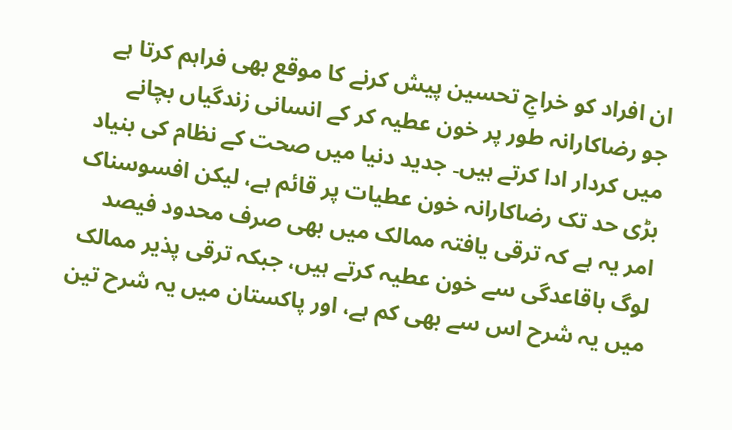ان افراد کو خراجِ تحسین پیش کرنے کا موقع بھی فراہم کرتا ہے جو رضاکارانہ طور پر خون عطیہ کر کے انسانی زندگیاں بچانے میں کردار ادا کرتے ہیں۔ جدید دنیا میں صحت کے نظام کی بنیاد بڑی حد تک رضاکارانہ خون عطیات پر قائم ہے، لیکن افسوسناک امر یہ ہے کہ ترقی یافتہ ممالک میں بھی صرف محدود فیصد لوگ باقاعدگی سے خون عطیہ کرتے ہیں، جبکہ ترقی پذیر ممالک میں یہ شرح اس سے بھی کم ہے، اور پاکستان میں یہ شرح تین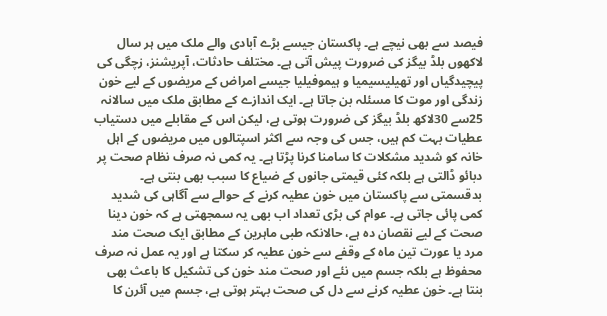فیصد سے بھی نیچے ہے۔ پاکستان جیسے بڑے آبادی والے ملک میں ہر سال لاکھوں بلڈ بیگز کی ضرورت پیش آتی ہے۔ مختلف حادثات، آپریشنز، زچگی کی پیچیدگیاں اور تھیلیسیمیا و ہیموفیلیا جیسے امراض کے مریضوں کے لیے خون زندگی اور موت کا مسئلہ بن جاتا ہے۔ ایک اندازے کے مطابق ملک میں سالانہ 25سے 30لاکھ بلڈ بیگز کی ضرورت ہوتی ہے، لیکن اس کے مقابلے میں دستیاب عطیات بہت کم ہیں، جس کی وجہ سے اکثر اسپتالوں میں مریضوں کے اہل خانہ کو شدید مشکلات کا سامنا کرنا پڑتا ہے۔ یہ کمی نہ صرف نظام صحت پر دبائو ڈالتی ہے بلکہ کئی قیمتی جانوں کے ضیاع کا سبب بھی بنتی ہے۔ بدقسمتی سے پاکستان میں خون عطیہ کرنے کے حوالے سے آگاہی کی شدید کمی پائی جاتی ہے۔ عوام کی بڑی تعداد اب بھی یہ سمجھتی ہے کہ خون دینا صحت کے لیے نقصان دہ ہے، حالانکہ طبی ماہرین کے مطابق ایک صحت مند مرد یا عورت تین ماہ کے وقفے سے خون عطیہ کر سکتا ہے اور یہ عمل نہ صرف محفوظ ہے بلکہ جسم میں نئے اور صحت مند خون کی تشکیل کا باعث بھی بنتا ہے۔ خون عطیہ کرنے سے دل کی صحت بہتر ہوتی ہے، جسم میں آئرن کا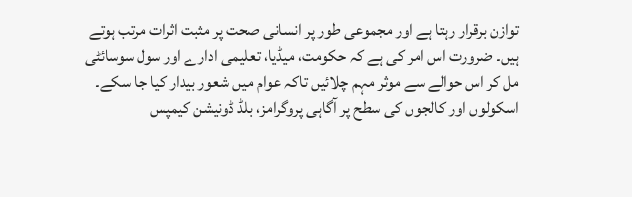توازن برقرار رہتا ہے اور مجموعی طور پر انسانی صحت پر مثبت اثرات مرتب ہوتے ہیں۔ ضرورت اس امر کی ہے کہ حکومت، میڈیا، تعلیمی ادارے اور سول سوسائٹی مل کر اس حوالے سے موثر مہم چلائیں تاکہ عوام میں شعور بیدار کیا جا سکے۔ اسکولوں اور کالجوں کی سطح پر آگاہی پروگرامز، بلڈ ڈونیشن کیمپس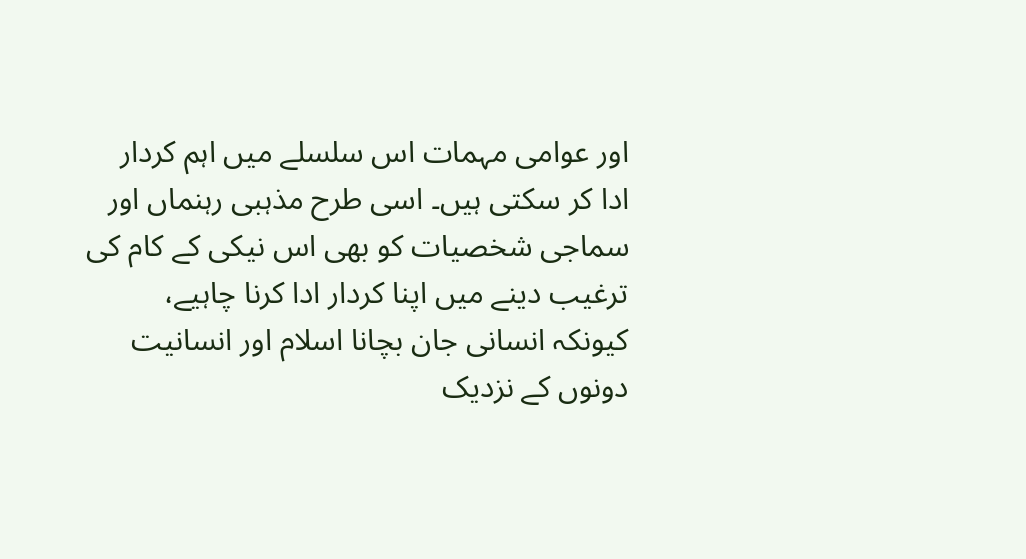اور عوامی مہمات اس سلسلے میں اہم کردار ادا کر سکتی ہیں۔ اسی طرح مذہبی رہنماں اور سماجی شخصیات کو بھی اس نیکی کے کام کی ترغیب دینے میں اپنا کردار ادا کرنا چاہیے، کیونکہ انسانی جان بچانا اسلام اور انسانیت دونوں کے نزدیک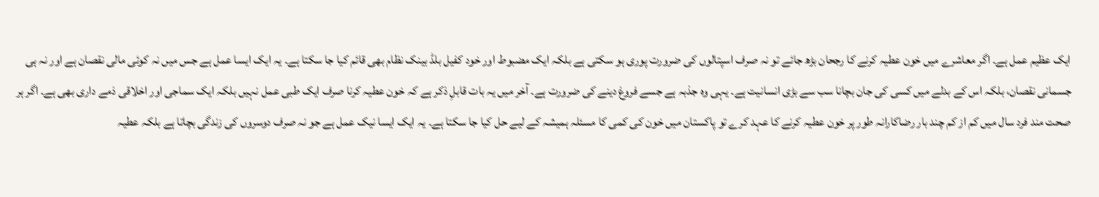ایک عظیم عمل ہے۔ اگر معاشرے میں خون عطیہ کرنے کا رجحان بڑھ جائے تو نہ صرف اسپتالوں کی ضرورت پوری ہو سکتی ہے بلکہ ایک مضبوط اور خود کفیل بلڈ بینک نظام بھی قائم کیا جا سکتا ہے۔ یہ ایک ایسا عمل ہے جس میں نہ کوئی مالی نقصان ہے اور نہ ہی جسمانی نقصان، بلکہ اس کے بدلے میں کسی کی جان بچانا سب سے بڑی انسانیت ہے۔ یہی وہ جذبہ ہے جسے فروغ دینے کی ضرورت ہے۔ آخر میں یہ بات قابلِ ذکر ہے کہ خون عطیہ کرنا صرف ایک طبی عمل نہیں بلکہ ایک سماجی اور اخلاقی ذمے داری بھی ہے۔ اگر ہر صحت مند فرد سال میں کم از کم چند بار رضاکارانہ طور پر خون عطیہ کرنے کا عہد کرے تو پاکستان میں خون کی کمی کا مسئلہ ہمیشہ کے لیے حل کیا جا سکتا ہے۔ یہ ایک ایسا نیک عمل ہے جو نہ صرف دوسروں کی زندگی بچاتا ہے بلکہ عطیہ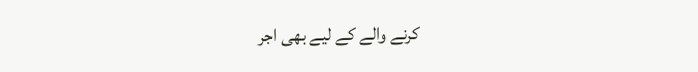کرنے والے کے لیے بھی اجر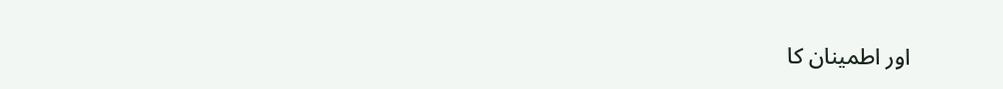اور اطمینان کا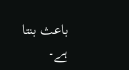باعث بنتا ہے۔